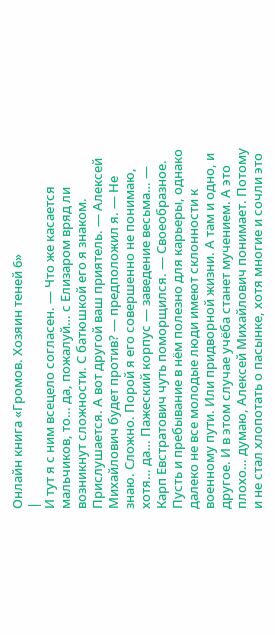Онлайн книга «Громов. Хозяин теней 6»
|
И тут я с ним всецело согласен. — Что же касается мальчиков, то… да, пожалуй… с Елизаром вряд ли возникнут сложности. С батюшкой его я знаком. Прислушается. А вот другой ваш приятель. — Алексей Михайлович будет против? — предположил я. — Не знаю. Сложно. Порой я его совершенно не понимаю, хотя… да… Пажеский корпус — заведение весьма… — Карп Евстратович чуть поморщился. — Своеобразное. Пусть и пребывание в нём полезно для карьеры, однако далеко не все молодые люди имеют склонности к военному пути. Или придворной жизни. А там и одно, и другое. И в этом случае учёба станет мучением. А это плохо… думаю, Алексей Михайлович понимает. Потому и не стал хлопотать о пасынке, хотя многие и сочли это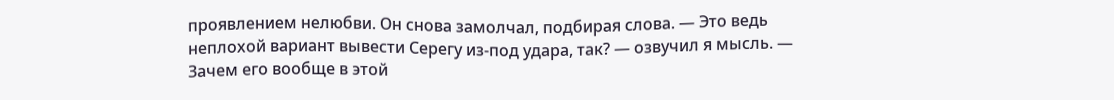проявлением нелюбви. Он снова замолчал, подбирая слова. — Это ведь неплохой вариант вывести Серегу из-под удара, так? — озвучил я мысль. — Зачем его вообще в этой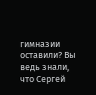гимназии оставили? Вы ведь знали, что Сергей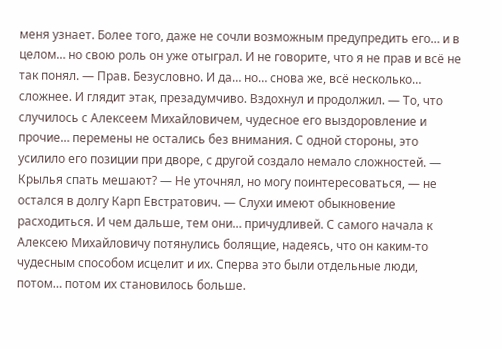меня узнает. Более того, даже не сочли возможным предупредить его… и в целом… но свою роль он уже отыграл. И не говорите, что я не прав и всё не так понял. — Прав. Безусловно. И да… но… снова же, всё несколько… сложнее. И глядит этак, презадумчиво. Вздохнул и продолжил. — То, что случилось с Алексеем Михайловичем, чудесное его выздоровление и прочие… перемены не остались без внимания. С одной стороны, это усилило его позиции при дворе, с другой создало немало сложностей. — Крылья спать мешают? — Не уточнял, но могу поинтересоваться, — не остался в долгу Карп Евстратович. — Слухи имеют обыкновение расходиться. И чем дальше, тем они… причудливей. С самого начала к Алексею Михайловичу потянулись болящие, надеясь, что он каким-то чудесным способом исцелит и их. Сперва это были отдельные люди, потом… потом их становилось больше.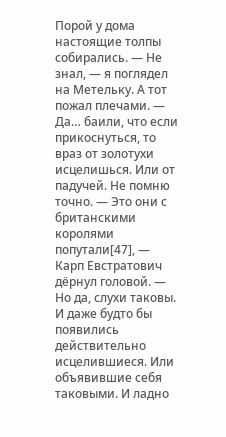Порой у дома настоящие толпы собирались. — Не знал, — я поглядел на Метельку. А тот пожал плечами. — Да… баили, что если прикоснуться, то враз от золотухи исцелишься. Или от падучей. Не помню точно. — Это они с британскими королями попутали[47], — Карп Евстратович дёрнул головой. — Но да, слухи таковы. И даже будто бы появились действительно исцелившиеся. Или объявившие себя таковыми. И ладно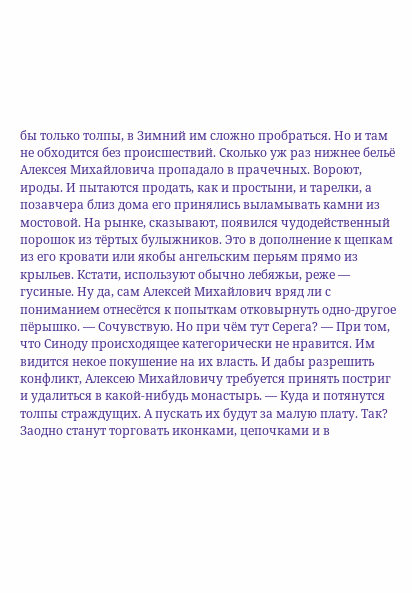бы только толпы, в Зимний им сложно пробраться. Но и там не обходится без происшествий. Сколько уж раз нижнее бельё Алексея Михайловича пропадало в прачечных. Вороют, ироды. И пытаются продать, как и простыни, и тарелки, а позавчера близ дома его принялись выламывать камни из мостовой. На рынке, сказывают, появился чудодейственный порошок из тёртых булыжников. Это в дополнение к щепкам из его кровати или якобы ангельским перьям прямо из крыльев. Кстати, используют обычно лебяжьи, реже — гусиные. Ну да, сам Алексей Михайлович вряд ли с пониманием отнесётся к попыткам отковырнуть одно-другое пёрышко. — Сочувствую. Но при чём тут Серега? — При том, что Синоду происходящее категорически не нравится. Им видится некое покушение на их власть. И дабы разрешить конфликт, Алексею Михайловичу требуется принять постриг и удалиться в какой-нибудь монастырь. — Куда и потянутся толпы страждущих. А пускать их будут за малую плату. Так? Заодно станут торговать иконками, цепочками и в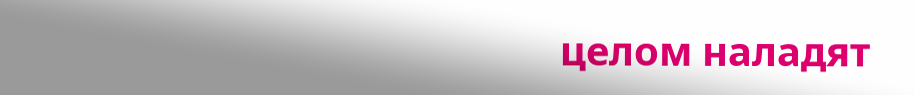целом наладят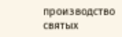производство святых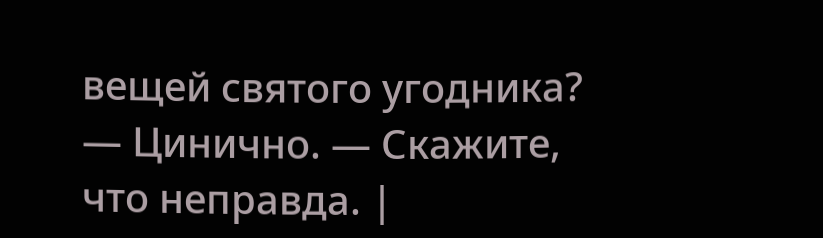вещей святого угодника? — Цинично. — Скажите, что неправда. |